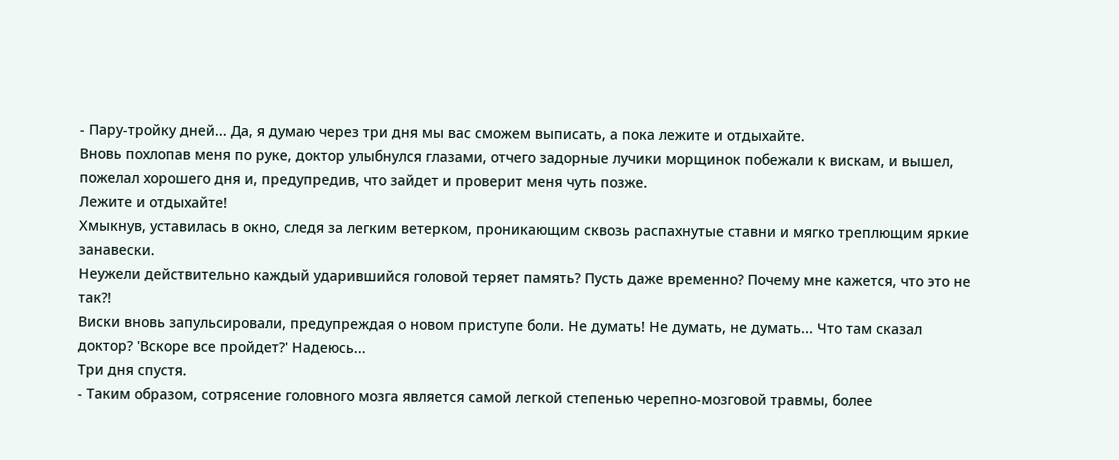- Пару-тройку дней... Да, я думаю через три дня мы вас сможем выписать, а пока лежите и отдыхайте.
Вновь похлопав меня по руке, доктор улыбнулся глазами, отчего задорные лучики морщинок побежали к вискам, и вышел, пожелал хорошего дня и, предупредив, что зайдет и проверит меня чуть позже.
Лежите и отдыхайте!
Хмыкнув, уставилась в окно, следя за легким ветерком, проникающим сквозь распахнутые ставни и мягко треплющим яркие занавески.
Неужели действительно каждый ударившийся головой теряет память? Пусть даже временно? Почему мне кажется, что это не так?!
Виски вновь запульсировали, предупреждая о новом приступе боли. Не думать! Не думать, не думать... Что там сказал доктор? 'Вскоре все пройдет?' Надеюсь...
Три дня спустя.
- Таким образом, сотрясение головного мозга является самой легкой степенью черепно-мозговой травмы, более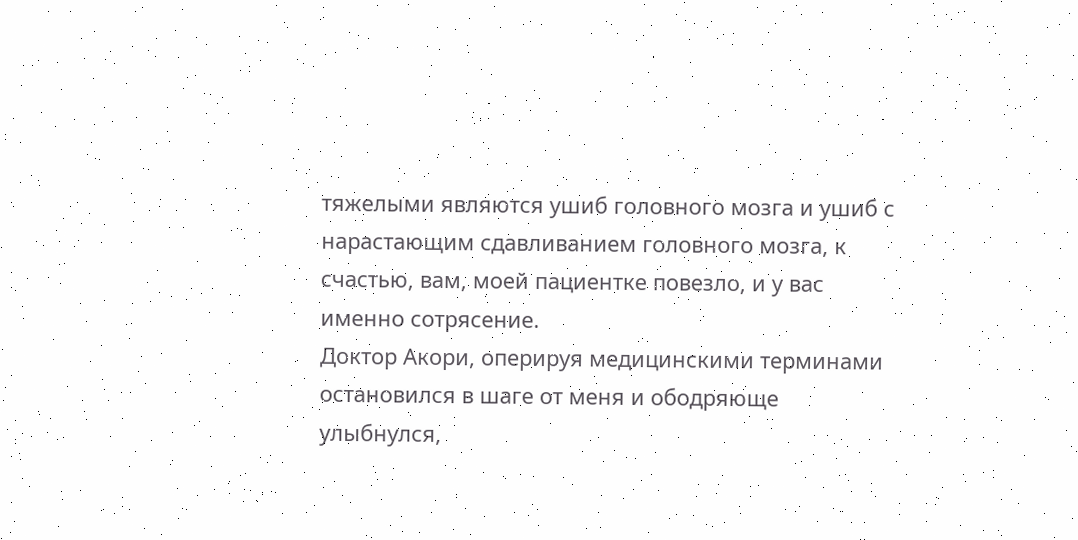тяжелыми являются ушиб головного мозга и ушиб с нарастающим сдавливанием головного мозга, к счастью, вам, моей пациентке повезло, и у вас именно сотрясение.
Доктор Акори, оперируя медицинскими терминами остановился в шаге от меня и ободряюще улыбнулся,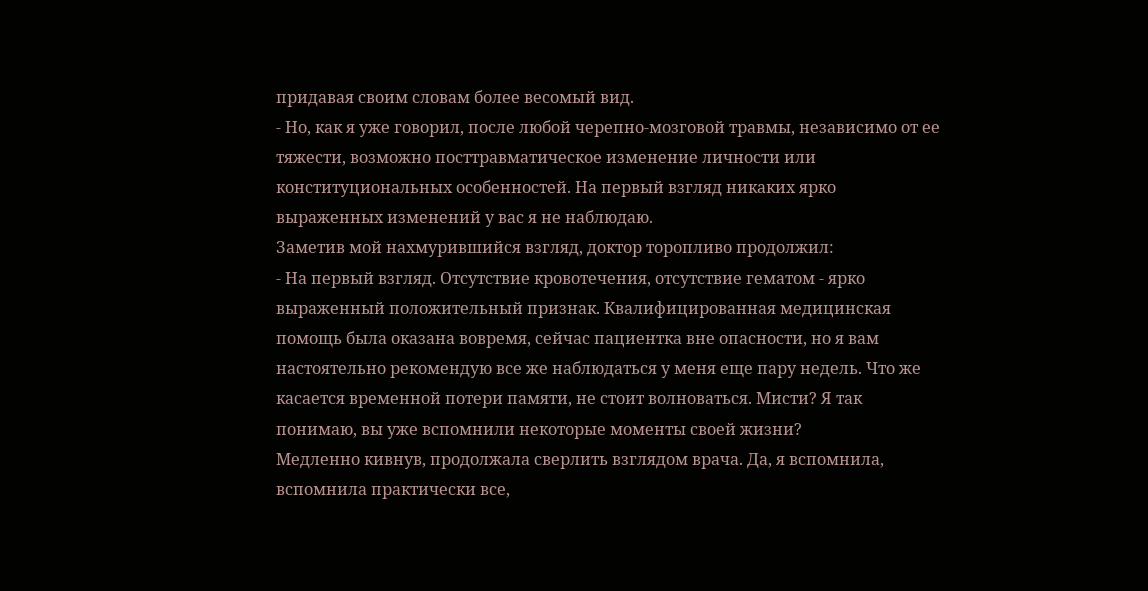придавая своим словам более весомый вид.
- Но, как я уже говорил, после любой черепно-мозговой травмы, независимо от ее тяжести, возможно посттравматическое изменение личности или конституциональных особенностей. На первый взгляд никаких ярко выраженных изменений у вас я не наблюдаю.
Заметив мой нахмурившийся взгляд, доктор торопливо продолжил:
- На первый взгляд. Отсутствие кровотечения, отсутствие гематом - ярко выраженный положительный признак. Квалифицированная медицинская помощь была оказана вовремя, сейчас пациентка вне опасности, но я вам настоятельно рекомендую все же наблюдаться у меня еще пару недель. Что же касается временной потери памяти, не стоит волноваться. Мисти? Я так понимаю, вы уже вспомнили некоторые моменты своей жизни?
Медленно кивнув, продолжала сверлить взглядом врача. Да, я вспомнила, вспомнила практически все,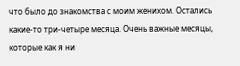что было до знакомства с моим женихом. Остались какие-то три-четыре месяца. Очень важные месяцы, которые как я ни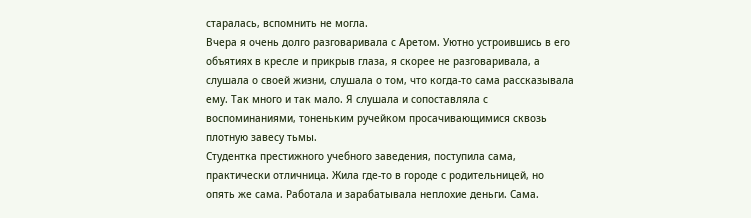старалась, вспомнить не могла.
Вчера я очень долго разговаривала с Аретом. Уютно устроившись в его объятиях в кресле и прикрыв глаза, я скорее не разговаривала, а слушала о своей жизни, слушала о том, что когда-то сама рассказывала ему. Так много и так мало. Я слушала и сопоставляла с воспоминаниями, тоненьким ручейком просачивающимися сквозь плотную завесу тьмы.
Студентка престижного учебного заведения, поступила сама, практически отличница. Жила где-то в городе с родительницей, но опять же сама. Работала и зарабатывала неплохие деньги. Сама.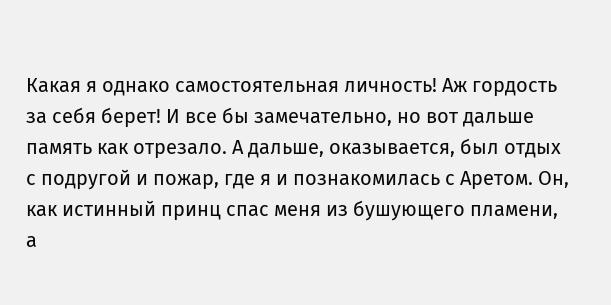Какая я однако самостоятельная личность! Аж гордость за себя берет! И все бы замечательно, но вот дальше память как отрезало. А дальше, оказывается, был отдых с подругой и пожар, где я и познакомилась с Аретом. Он, как истинный принц спас меня из бушующего пламени, а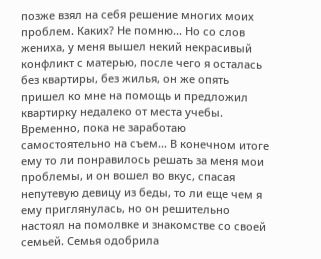позже взял на себя решение многих моих проблем. Каких? Не помню... Но со слов жениха, у меня вышел некий некрасивый конфликт с матерью, после чего я осталась без квартиры, без жилья, он же опять пришел ко мне на помощь и предложил квартирку недалеко от места учебы. Временно, пока не заработаю самостоятельно на съем... В конечном итоге ему то ли понравилось решать за меня мои проблемы, и он вошел во вкус, спасая непутевую девицу из беды, то ли еще чем я ему приглянулась, но он решительно настоял на помолвке и знакомстве со своей семьей. Семья одобрила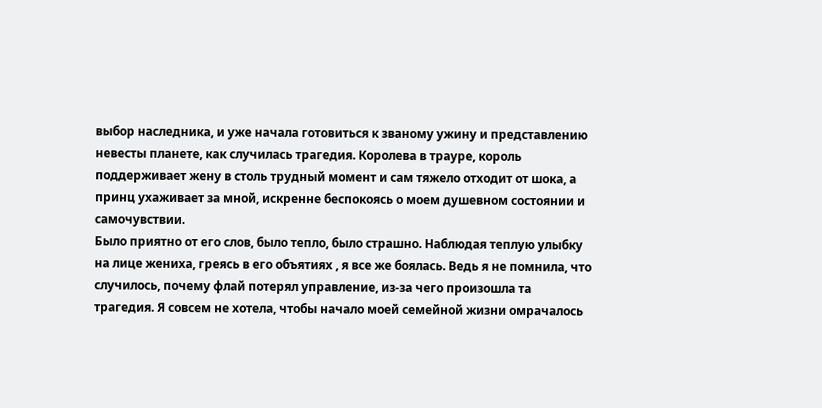выбор наследника, и уже начала готовиться к званому ужину и представлению невесты планете, как случилась трагедия. Королева в трауре, король поддерживает жену в столь трудный момент и сам тяжело отходит от шока, а принц ухаживает за мной, искренне беспокоясь о моем душевном состоянии и самочувствии.
Было приятно от его слов, было тепло, было страшно. Наблюдая теплую улыбку на лице жениха, греясь в его объятиях , я все же боялась. Ведь я не помнила, что случилось, почему флай потерял управление, из-за чего произошла та трагедия. Я совсем не хотела, чтобы начало моей семейной жизни омрачалось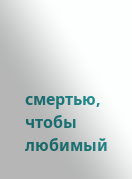смертью, чтобы любимый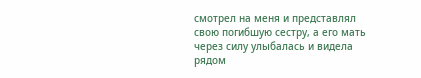смотрел на меня и представлял свою погибшую сестру, а его мать через силу улыбалась и видела рядом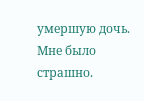умершую дочь. Мне было страшно.